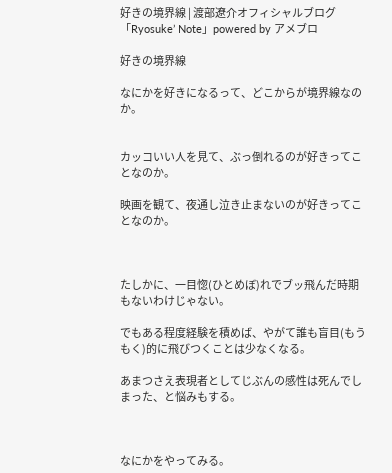好きの境界線 | 渡部遼介オフィシャルブログ「Ryosuke’ Note」powered by アメブロ

好きの境界線

なにかを好きになるって、どこからが境界線なのか。


カッコいい人を見て、ぶっ倒れるのが好きってことなのか。

映画を観て、夜通し泣き止まないのが好きってことなのか。



たしかに、一目惚(ひとめぼ)れでブッ飛んだ時期もないわけじゃない。

でもある程度経験を積めば、やがて誰も盲目(もうもく)的に飛びつくことは少なくなる。

あまつさえ表現者としてじぶんの感性は死んでしまった、と悩みもする。



なにかをやってみる。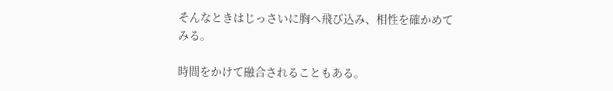そんなときはじっさいに胸へ飛び込み、相性を確かめてみる。

時間をかけて融合されることもある。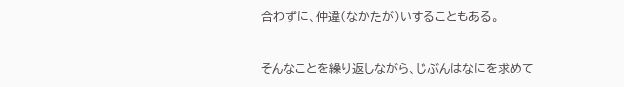合わずに、仲違(なかたが)いすることもある。


そんなことを繰り返しながら、じぶんはなにを求めて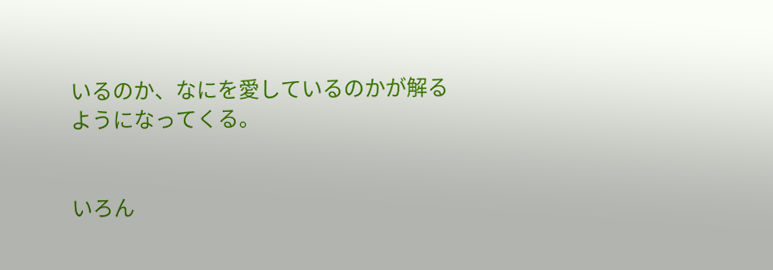いるのか、なにを愛しているのかが解るようになってくる。


いろん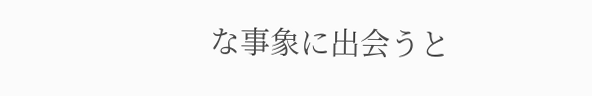な事象に出会うと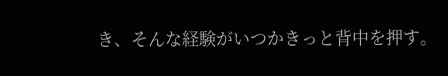き、そんな経験がいつかきっと背中を押す。